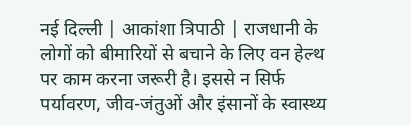नई दिल्ली | आकांशा त्रिपाठी | राजधानी के लोगों को बीमारियों से बचाने के लिए वन हेल्थ पर काम करना जरूरी है। इससे न सिर्फ पर्यावरण, जीव-जंतुओं और इंसानों के स्वास्थ्य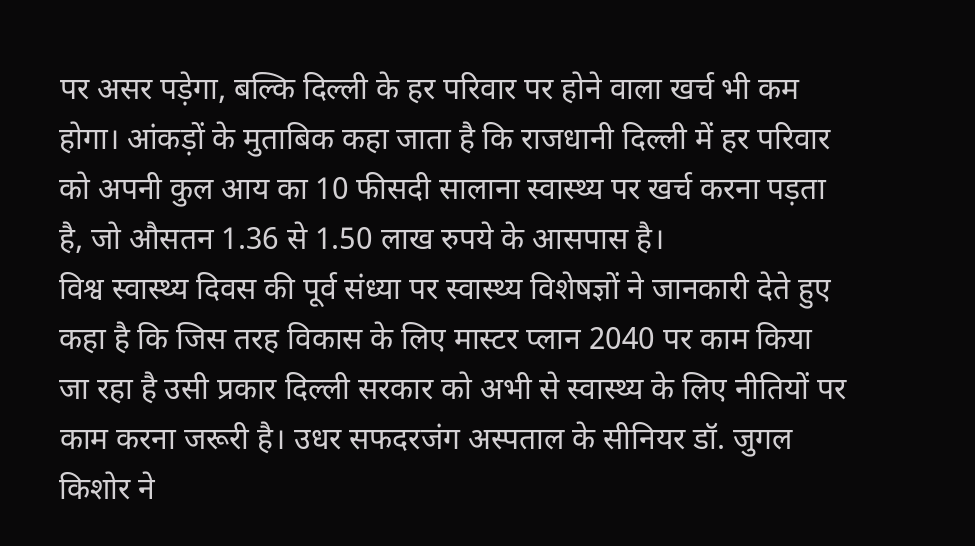पर असर पड़ेगा, बल्कि दिल्ली के हर परिवार पर होने वाला खर्च भी कम होगा। आंकड़ों के मुताबिक कहा जाता है कि राजधानी दिल्ली में हर परिवार को अपनी कुल आय का 10 फीसदी सालाना स्वास्थ्य पर खर्च करना पड़ता है, जो औसतन 1.36 से 1.50 लाख रुपये के आसपास है।
विश्व स्वास्थ्य दिवस की पूर्व संध्या पर स्वास्थ्य विशेषज्ञों ने जानकारी देते हुए कहा है कि जिस तरह विकास के लिए मास्टर प्लान 2040 पर काम किया जा रहा है उसी प्रकार दिल्ली सरकार को अभी से स्वास्थ्य के लिए नीतियों पर काम करना जरूरी है। उधर सफदरजंग अस्पताल के सीनियर डॉ. जुगल किशोर ने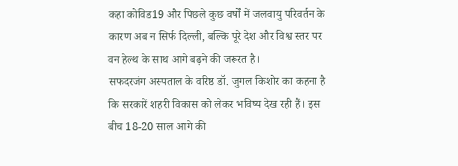कहा कोविड19 और पिछले कुछ वर्षों में जलवायु परिवर्तन के कारण अब न सिर्फ दिल्ली, बल्कि पूरे देश और विश्व स्तर पर वन हेल्थ के साथ आगे बढ़ने की जरूरत है।
सफदरजंग अस्पताल के वरिष्ठ डॉ. जुगल किशोर का कहना है कि सरकारें शहरी विकास को लेकर भविष्य देख रही हैं। इस बीच 18-20 साल आगे की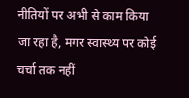नीतियों पर अभी से काम किया जा रहा है, मगर स्वास्थ्य पर कोई चर्चा तक नहीं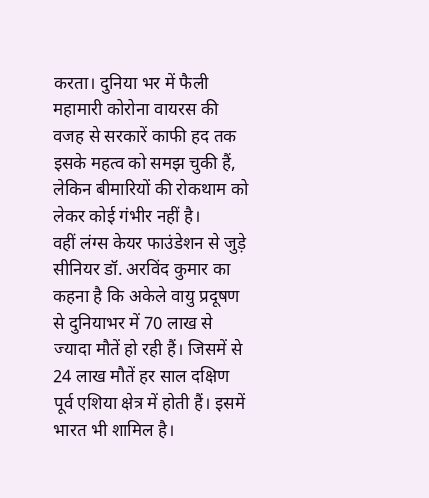करता। दुनिया भर में फैली महामारी कोरोना वायरस की वजह से सरकारें काफी हद तक इसके महत्व को समझ चुकी हैं, लेकिन बीमारियों की रोकथाम को लेकर कोई गंभीर नहीं है।
वहीं लंग्स केयर फाउंडेशन से जुड़े सीनियर डॉ. अरविंद कुमार का कहना है कि अकेले वायु प्रदूषण से दुनियाभर में 70 लाख से ज्यादा मौतें हो रही हैं। जिसमें से 24 लाख मौतें हर साल दक्षिण पूर्व एशिया क्षेत्र में होती हैं। इसमें भारत भी शामिल है।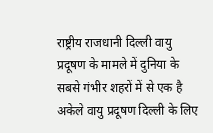राष्ट्रीय राजधानी दिल्ली वायु प्रदूषण के मामले में दुनिया के सबसे गंभीर शहरों में से एक है अकेले वायु प्रदूषण दिल्ली के लिए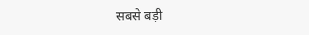सबसे बड़ी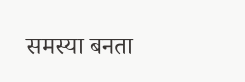समस्या बनता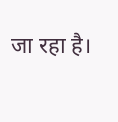जा रहा है।